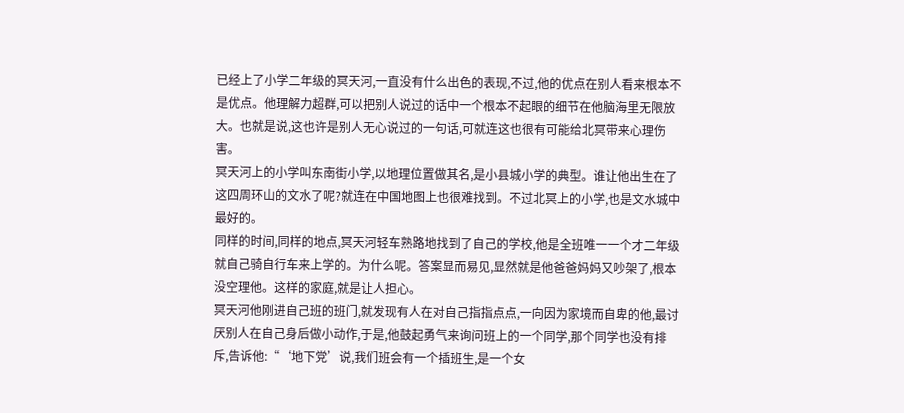已经上了小学二年级的冥天河,一直没有什么出色的表现,不过,他的优点在别人看来根本不是优点。他理解力超群,可以把别人说过的话中一个根本不起眼的细节在他脑海里无限放大。也就是说,这也许是别人无心说过的一句话,可就连这也很有可能给北冥带来心理伤害。
冥天河上的小学叫东南街小学,以地理位置做其名,是小县城小学的典型。谁让他出生在了这四周环山的文水了呢?就连在中国地图上也很难找到。不过北冥上的小学,也是文水城中最好的。
同样的时间,同样的地点,冥天河轻车熟路地找到了自己的学校,他是全班唯一一个才二年级就自己骑自行车来上学的。为什么呢。答案显而易见,显然就是他爸爸妈妈又吵架了,根本没空理他。这样的家庭,就是让人担心。
冥天河他刚进自己班的班门,就发现有人在对自己指指点点,一向因为家境而自卑的他,最讨厌别人在自己身后做小动作,于是,他鼓起勇气来询问班上的一个同学,那个同学也没有排斥,告诉他:“‘地下党’说,我们班会有一个插班生,是一个女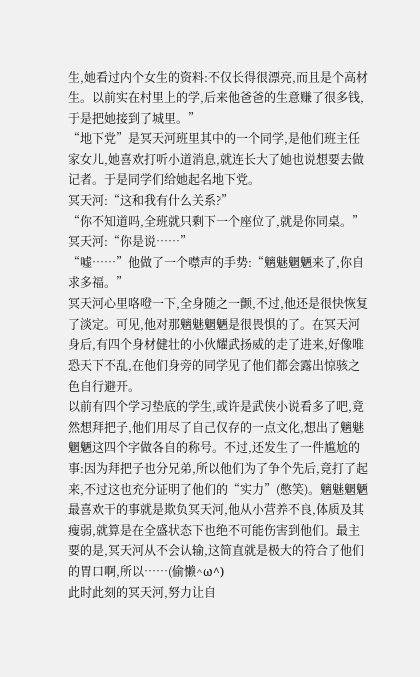生,她看过内个女生的资料:不仅长得很漂亮,而且是个高材生。以前实在村里上的学,后来他爸爸的生意赚了很多钱,于是把她接到了城里。”
“地下党”是冥天河班里其中的一个同学,是他们班主任家女儿,她喜欢打听小道消息,就连长大了她也说想要去做记者。于是同学们给她起名地下党。
冥天河:“这和我有什么关系?”
“你不知道吗,全班就只剩下一个座位了,就是你同桌。”
冥天河:“你是说……”
“嘘……”他做了一个噤声的手势:“魑魅魍魉来了,你自求多福。”
冥天河心里咯噔一下,全身随之一颤,不过,他还是很快恢复了淡定。可见,他对那魑魅魍魉是很畏惧的了。在冥天河身后,有四个身材健壮的小伙耀武扬威的走了进来,好像唯恐天下不乱,在他们身旁的同学见了他们都会露出惊骇之色自行避开。
以前有四个学习垫底的学生,或许是武侠小说看多了吧,竟然想拜把子,他们用尽了自己仅存的一点文化,想出了魑魅魍魉这四个字做各自的称号。不过,还发生了一件尴尬的事:因为拜把子也分兄弟,所以他们为了争个先后,竟打了起来,不过这也充分证明了他们的“实力”(憋笑)。魑魅魍魉最喜欢干的事就是欺负冥天河,他从小营养不良,体质及其瘦弱,就算是在全盛状态下也绝不可能伤害到他们。最主要的是,冥天河从不会认输,这简直就是极大的符合了他们的胃口啊,所以……(偷懒^ω^)
此时此刻的冥天河,努力让自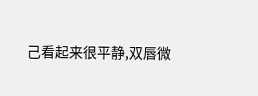己看起来很平静,双唇微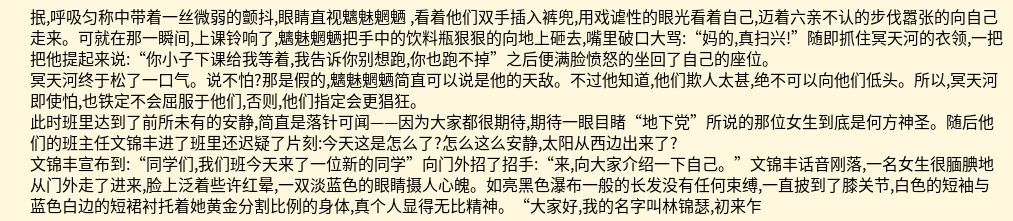抿,呼吸匀称中带着一丝微弱的颤抖,眼睛直视魑魅魍魉 ,看着他们双手插入裤兜,用戏谑性的眼光看着自己,迈着六亲不认的步伐嚣张的向自己走来。可就在那一瞬间,上课铃响了,魑魅魍魉把手中的饮料瓶狠狠的向地上砸去,嘴里破口大骂:“妈的,真扫兴!”随即抓住冥天河的衣领,一把把他提起来说:“你小子下课给我等着,我告诉你别想跑,你也跑不掉”之后便满脸愤怒的坐回了自己的座位。
冥天河终于松了一口气。说不怕?那是假的,魑魅魍魉简直可以说是他的天敌。不过他知道,他们欺人太甚,绝不可以向他们低头。所以,冥天河即使怕,也铁定不会屈服于他们,否则,他们指定会更猖狂。
此时班里达到了前所未有的安静,简直是落针可闻——因为大家都很期待,期待一眼目睹“地下党”所说的那位女生到底是何方神圣。随后他们的班主任文锦丰进了班里还迟疑了片刻:今天这是怎么了?怎么这么安静,太阳从西边出来了?
文锦丰宣布到:“同学们,我们班今天来了一位新的同学”向门外招了招手:“来,向大家介绍一下自己。”文锦丰话音刚落,一名女生很腼腆地从门外走了进来,脸上泛着些许红晕,一双淡蓝色的眼睛摄人心魄。如亮黑色瀑布一般的长发没有任何束缚,一直披到了膝关节,白色的短袖与蓝色白边的短裙衬托着她黄金分割比例的身体,真个人显得无比精神。“大家好,我的名字叫林锦瑟,初来乍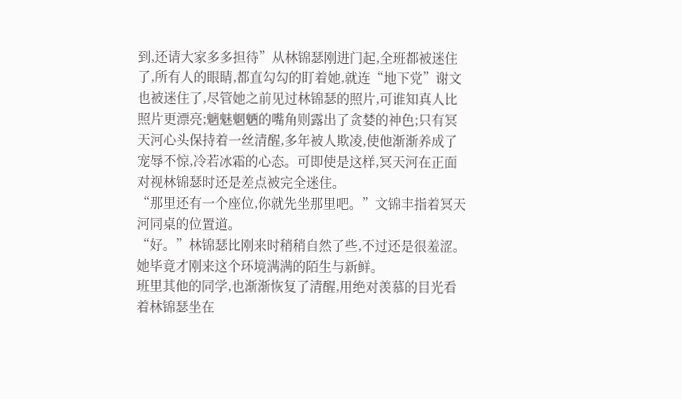到,还请大家多多担待”从林锦瑟刚进门起,全班都被迷住了,所有人的眼睛,都直勾勾的盯着她,就连“地下党”谢文也被迷住了,尽管她之前见过林锦瑟的照片,可谁知真人比照片更漂亮;魑魅魍魉的嘴角则露出了贪婪的神色;只有冥天河心头保持着一丝清醒,多年被人欺凌,使他渐渐养成了宠辱不惊,冷若冰霜的心态。可即使是这样,冥天河在正面对视林锦瑟时还是差点被完全迷住。
“那里还有一个座位,你就先坐那里吧。”文锦丰指着冥天河同桌的位置道。
“好。”林锦瑟比刚来时稍稍自然了些,不过还是很羞涩。她毕竟才刚来这个环境满满的陌生与新鲜。
班里其他的同学,也渐渐恢复了清醒,用绝对羡慕的目光看着林锦瑟坐在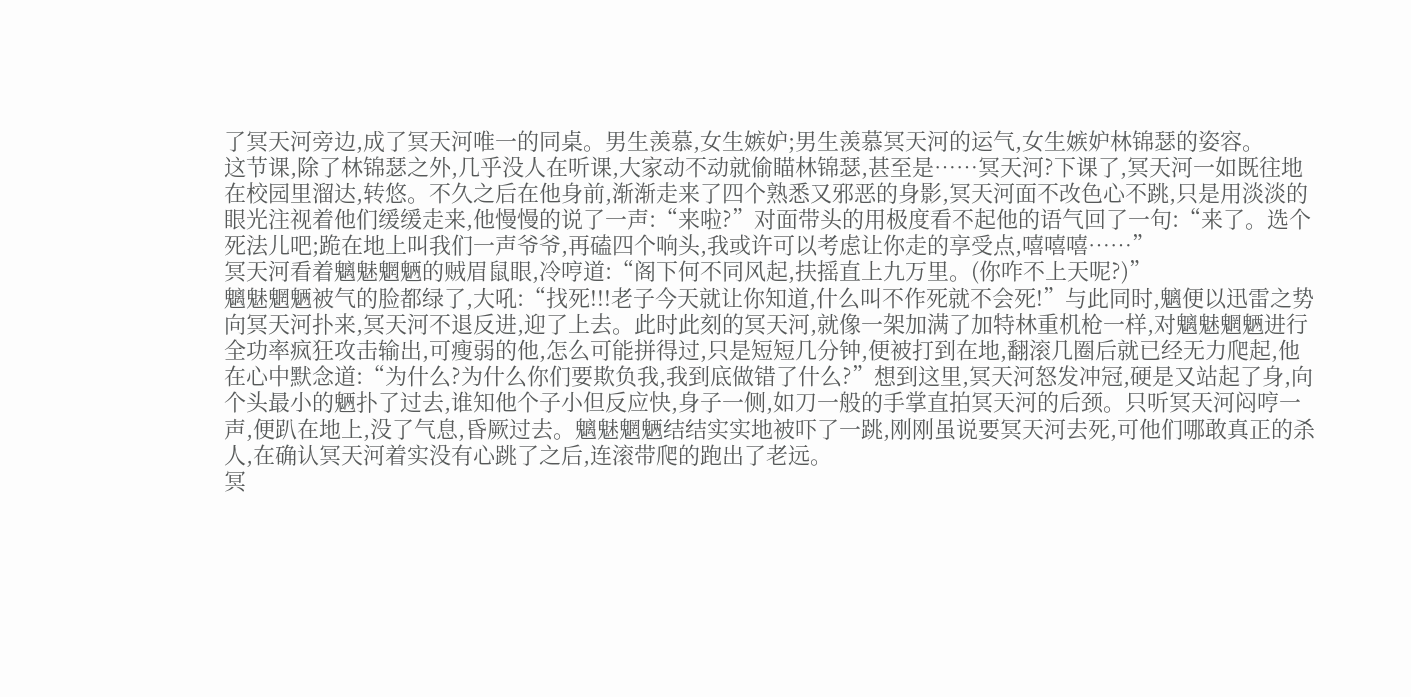了冥天河旁边,成了冥天河唯一的同桌。男生羡慕,女生嫉妒;男生羡慕冥天河的运气,女生嫉妒林锦瑟的姿容。
这节课,除了林锦瑟之外,几乎没人在听课,大家动不动就偷瞄林锦瑟,甚至是……冥天河?下课了,冥天河一如既往地在校园里溜达,转悠。不久之后在他身前,渐渐走来了四个熟悉又邪恶的身影,冥天河面不改色心不跳,只是用淡淡的眼光注视着他们缓缓走来,他慢慢的说了一声:“来啦?”对面带头的用极度看不起他的语气回了一句:“来了。选个死法儿吧;跪在地上叫我们一声爷爷,再磕四个响头,我或许可以考虑让你走的享受点,嘻嘻嘻……”
冥天河看着魑魅魍魉的贼眉鼠眼,冷哼道:“阁下何不同风起,扶摇直上九万里。(你咋不上天呢?)”
魑魅魍魉被气的脸都绿了,大吼:“找死!!!老子今天就让你知道,什么叫不作死就不会死!”与此同时,魑便以迅雷之势向冥天河扑来,冥天河不退反进,迎了上去。此时此刻的冥天河,就像一架加满了加特林重机枪一样,对魑魅魍魉进行全功率疯狂攻击输出,可瘦弱的他,怎么可能拼得过,只是短短几分钟,便被打到在地,翻滚几圈后就已经无力爬起,他在心中默念道:“为什么?为什么你们要欺负我,我到底做错了什么?”想到这里,冥天河怒发冲冠,硬是又站起了身,向个头最小的魉扑了过去,谁知他个子小但反应快,身子一侧,如刀一般的手掌直拍冥天河的后颈。只听冥天河闷哼一声,便趴在地上,没了气息,昏厥过去。魑魅魍魉结结实实地被吓了一跳,刚刚虽说要冥天河去死,可他们哪敢真正的杀人,在确认冥天河着实没有心跳了之后,连滚带爬的跑出了老远。
冥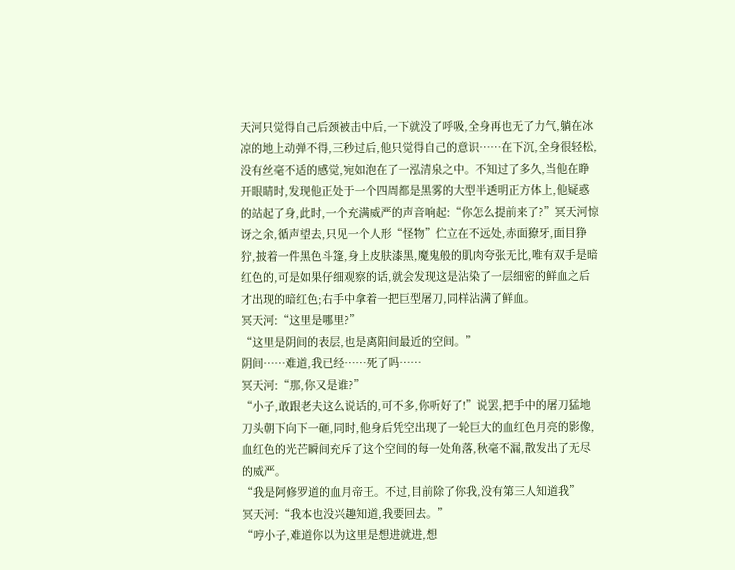天河只觉得自己后颈被击中后,一下就没了呼吸,全身再也无了力气,躺在冰凉的地上动弹不得,三秒过后,他只觉得自己的意识……在下沉,全身很轻松,没有丝毫不适的感觉,宛如泡在了一泓清泉之中。不知过了多久,当他在睁开眼睛时,发现他正处于一个四周都是黑雾的大型半透明正方体上,他疑惑的站起了身,此时,一个充满威严的声音响起:“你怎么提前来了?”冥天河惊讶之余,循声望去,只见一个人形“怪物”伫立在不远处,赤面獠牙,面目狰狞,披着一件黑色斗篷,身上皮肤漆黑,魔鬼般的肌肉夸张无比,唯有双手是暗红色的,可是如果仔细观察的话,就会发现这是沾染了一层细密的鲜血之后才出现的暗红色;右手中拿着一把巨型屠刀,同样沾满了鲜血。
冥天河:“这里是哪里?”
“这里是阴间的表层,也是离阳间最近的空间。”
阴间……难道,我已经……死了吗……
冥天河:“那,你又是谁?”
“小子,敢跟老夫这么说话的,可不多,你听好了!”说罢,把手中的屠刀猛地刀头朝下向下一砸,同时,他身后凭空出现了一轮巨大的血红色月亮的影像,血红色的光芒瞬间充斥了这个空间的每一处角落,秋毫不漏,散发出了无尽的威严。
“我是阿修罗道的血月帝王。不过,目前除了你我,没有第三人知道我”
冥天河:“我本也没兴趣知道,我要回去。”
“哼小子,难道你以为这里是想进就进,想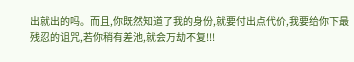出就出的吗。而且,你既然知道了我的身份,就要付出点代价,我要给你下最残忍的诅咒,若你稍有差池,就会万劫不复!!!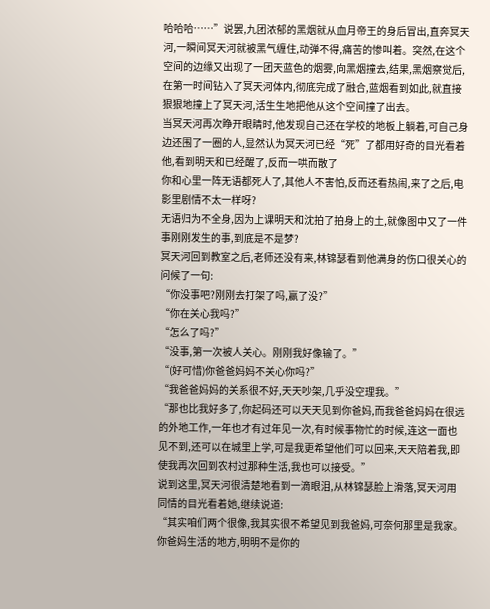哈哈哈……”说罢,九团浓郁的黑烟就从血月帝王的身后冒出,直奔冥天河,一瞬间冥天河就被黑气缠住,动弹不得,痛苦的惨叫着。突然,在这个空间的边缘又出现了一团天蓝色的烟雾,向黑烟撞去,结果,黑烟察觉后,在第一时间钻入了冥天河体内,彻底完成了融合,蓝烟看到如此,就直接狠狠地撞上了冥天河,活生生地把他从这个空间撞了出去。
当冥天河再次睁开眼睛时,他发现自己还在学校的地板上躺着,可自己身边还围了一圈的人,显然认为冥天河已经“死”了都用好奇的目光看着他,看到明天和已经醒了,反而一哄而散了
你和心里一阵无语都死人了,其他人不害怕,反而还看热闹,来了之后,电影里剧情不太一样呀?
无语归为不全身,因为上课明天和沈拍了拍身上的土,就像图中又了一件事刚刚发生的事,到底是不是梦?
冥天河回到教室之后,老师还没有来,林锦瑟看到他满身的伤口很关心的问候了一句:
“你没事吧?刚刚去打架了吗,赢了没?”
“你在关心我吗?”
“怎么了吗?”
“没事,第一次被人关心。刚刚我好像输了。”
“(好可惜)你爸爸妈妈不关心你吗?”
“我爸爸妈妈的关系很不好,天天吵架,几乎没空理我。”
“那也比我好多了,你起码还可以天天见到你爸妈,而我爸爸妈妈在很远的外地工作,一年也才有过年见一次,有时候事物忙的时候,连这一面也见不到,还可以在城里上学,可是我更希望他们可以回来,天天陪着我,即使我再次回到农村过那种生活,我也可以接受。”
说到这里,冥天河很清楚地看到一滴眼泪,从林锦瑟脸上滑落,冥天河用同情的目光看着她,继续说道:
“其实咱们两个很像,我其实很不希望见到我爸妈,可奈何那里是我家。你爸妈生活的地方,明明不是你的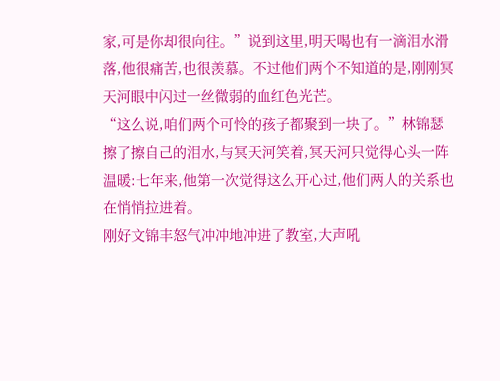家,可是你却很向往。”说到这里,明天喝也有一滴泪水滑落,他很痛苦,也很羡慕。不过他们两个不知道的是,刚刚冥天河眼中闪过一丝微弱的血红色光芒。
“这么说,咱们两个可怜的孩子都聚到一块了。”林锦瑟擦了擦自己的泪水,与冥天河笑着,冥天河只觉得心头一阵温暖:七年来,他第一次觉得这么开心过,他们两人的关系也在悄悄拉进着。
刚好文锦丰怒气冲冲地冲进了教室,大声吼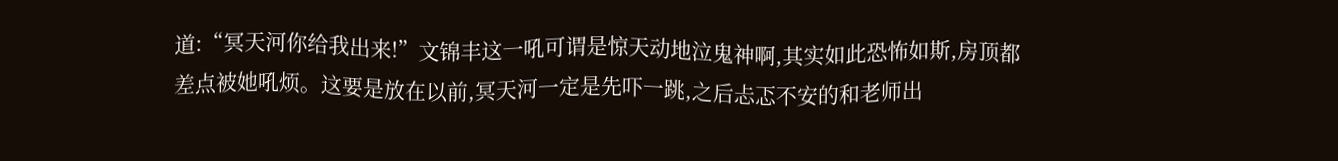道:“冥天河你给我出来!”文锦丰这一吼可谓是惊天动地泣鬼神啊,其实如此恐怖如斯,房顶都差点被她吼烦。这要是放在以前,冥天河一定是先吓一跳,之后忐忑不安的和老师出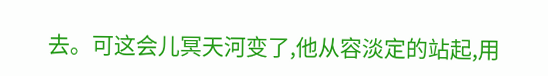去。可这会儿冥天河变了,他从容淡定的站起,用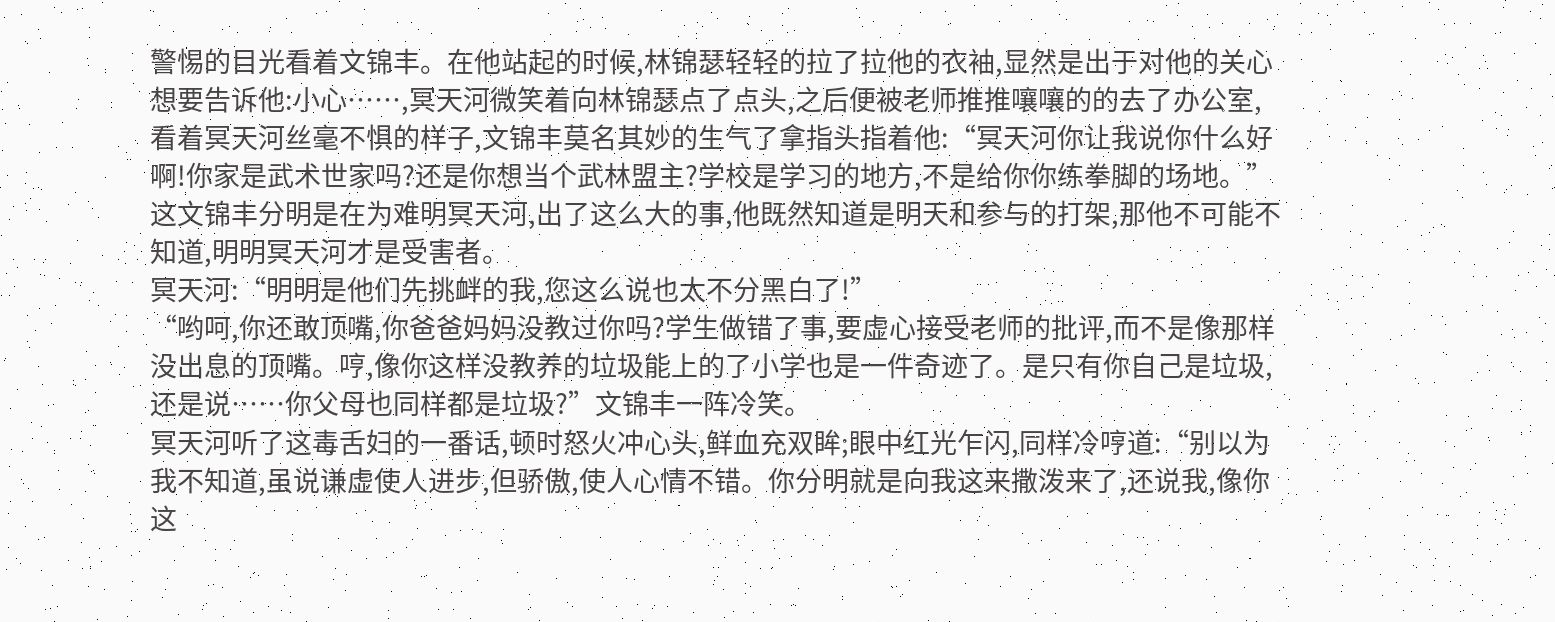警惕的目光看着文锦丰。在他站起的时候,林锦瑟轻轻的拉了拉他的衣袖,显然是出于对他的关心想要告诉他:小心……,冥天河微笑着向林锦瑟点了点头,之后便被老师推推嚷嚷的的去了办公室,看着冥天河丝毫不惧的样子,文锦丰莫名其妙的生气了拿指头指着他:“冥天河你让我说你什么好啊!你家是武术世家吗?还是你想当个武林盟主?学校是学习的地方,不是给你你练拳脚的场地。”
这文锦丰分明是在为难明冥天河,出了这么大的事,他既然知道是明天和参与的打架,那他不可能不知道,明明冥天河才是受害者。
冥天河:“明明是他们先挑衅的我,您这么说也太不分黑白了!”
“哟呵,你还敢顶嘴,你爸爸妈妈没教过你吗?学生做错了事,要虚心接受老师的批评,而不是像那样没出息的顶嘴。哼,像你这样没教养的垃圾能上的了小学也是一件奇迹了。是只有你自己是垃圾,还是说……你父母也同样都是垃圾?”文锦丰一阵冷笑。
冥天河听了这毒舌妇的一番话,顿时怒火冲心头,鲜血充双眸;眼中红光乍闪,同样冷哼道:“别以为我不知道,虽说谦虚使人进步,但骄傲,使人心情不错。你分明就是向我这来撒泼来了,还说我,像你这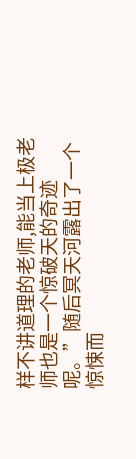样不讲道理的老师,能当上极老师也是一个惊破天的奇迹呢。”随后冥天河露出了一个惊悚而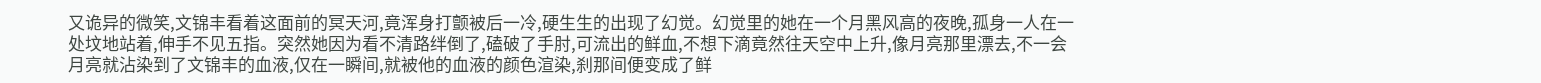又诡异的微笑,文锦丰看着这面前的冥天河,竟浑身打颤被后一冷,硬生生的出现了幻觉。幻觉里的她在一个月黑风高的夜晚,孤身一人在一处坟地站着,伸手不见五指。突然她因为看不清路绊倒了,磕破了手肘,可流出的鲜血,不想下滴竟然往天空中上升,像月亮那里漂去,不一会月亮就沾染到了文锦丰的血液,仅在一瞬间,就被他的血液的颜色渲染,刹那间便变成了鲜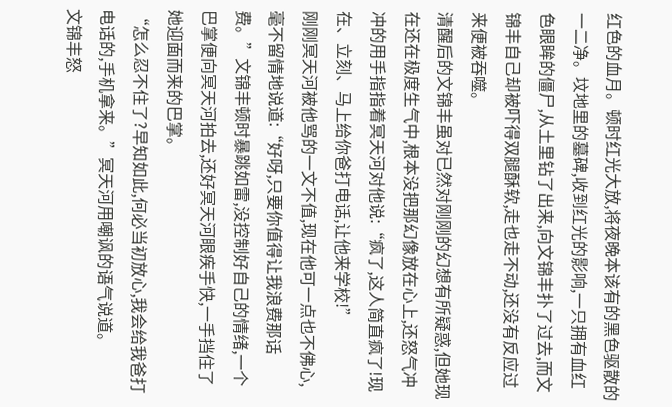红色的血月。顿时红光大放,将夜晚本该有的黑色驱散的一二净。坟地里的墓碑,收到红光的影响,一只拥有血红色眼眸的僵尸,从土里钻了出来,向文锦丰扑了过去,而文锦丰自己却被吓得双腿酥软,走也走不动,还没有反应过来便被吞噬。
清醒后的文锦丰虽对已然对刚刚的幻想有所疑惑,但她现在还在极度生气中,根本没把那幻像放在心上,还怒气冲冲的用手指指着冥天河对他说:“疯了,这人简直疯了!现在、立刻、马上给你爸打电话,让他来学校!”
刚刚冥天河被他骂的一文不值,现在他可一点也不佛心,毫不留情地说道:“好呀,只要你值得让我浪费那话费。”文锦丰顿时暴跳如雷,没控制好自己的情绪,一个巴掌便向冥天河拍去,还好冥天河眼疾手快,一手挡住了她迎面而来的巴掌。
“怎么忍不住了?早知如此,何必当初放心,我会给我爸打电话的,手机拿来。”冥天河用嘲讽的语气说道。
文锦丰怒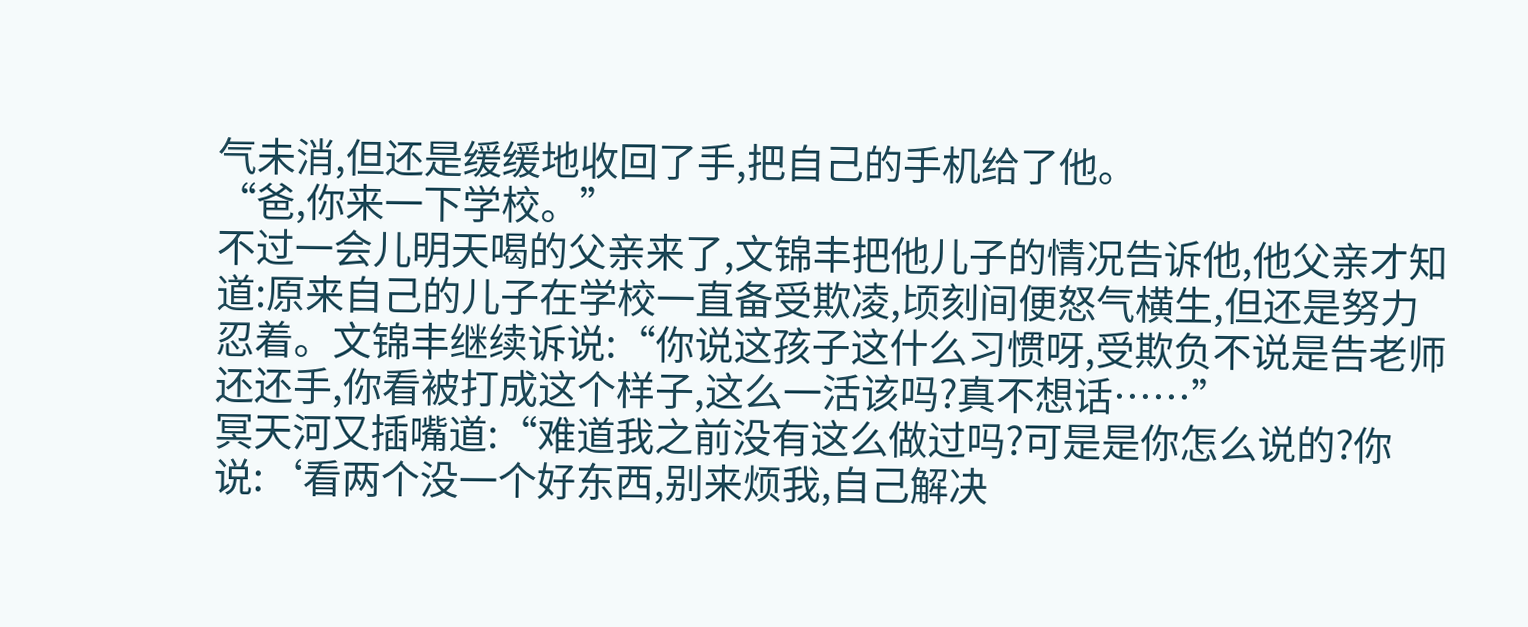气未消,但还是缓缓地收回了手,把自己的手机给了他。
“爸,你来一下学校。”
不过一会儿明天喝的父亲来了,文锦丰把他儿子的情况告诉他,他父亲才知道:原来自己的儿子在学校一直备受欺凌,顷刻间便怒气横生,但还是努力忍着。文锦丰继续诉说:“你说这孩子这什么习惯呀,受欺负不说是告老师还还手,你看被打成这个样子,这么一活该吗?真不想话……”
冥天河又插嘴道:“难道我之前没有这么做过吗?可是是你怎么说的?你说:‘看两个没一个好东西,别来烦我,自己解决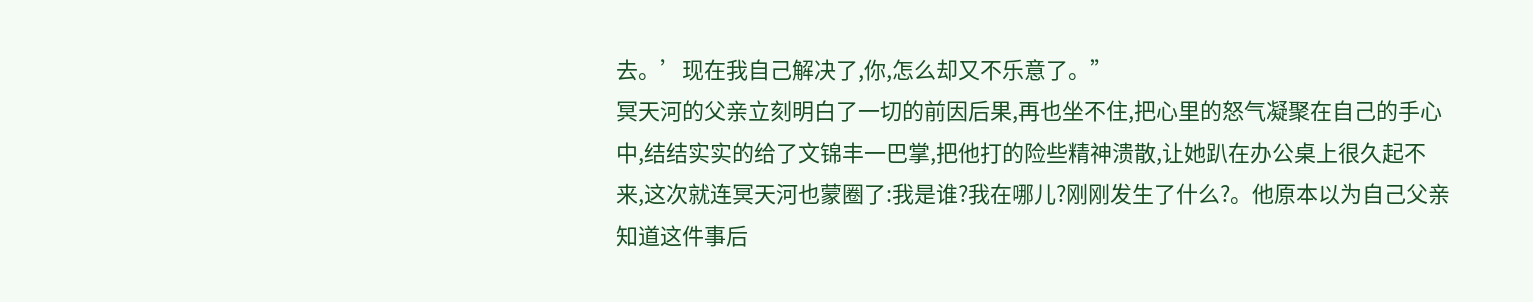去。’现在我自己解决了,你,怎么却又不乐意了。”
冥天河的父亲立刻明白了一切的前因后果,再也坐不住,把心里的怒气凝聚在自己的手心中,结结实实的给了文锦丰一巴掌,把他打的险些精神溃散,让她趴在办公桌上很久起不来,这次就连冥天河也蒙圈了:我是谁?我在哪儿?刚刚发生了什么?。他原本以为自己父亲知道这件事后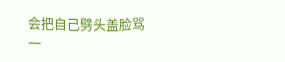会把自己劈头盖脸骂一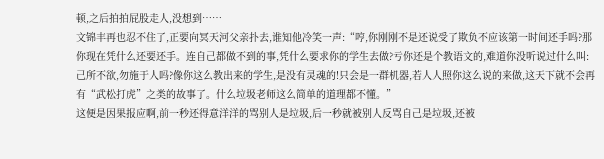顿,之后拍拍屁股走人,没想到……
文锦丰再也忍不住了,正要向冥天河父亲扑去,谁知他冷笑一声:“哼,你刚刚不是还说受了欺负不应该第一时间还手吗?那你现在凭什么还要还手。连自己都做不到的事,凭什么要求你的学生去做?亏你还是个教语文的,难道你没听说过什么叫:己所不欲,勿施于人吗?像你这么教出来的学生,是没有灵魂的!只会是一群机器,若人人照你这么说的来做,这天下就不会再有“武松打虎”之类的故事了。什么垃圾老师这么简单的道理都不懂。”
这便是因果报应啊,前一秒还得意洋洋的骂别人是垃圾,后一秒就被别人反骂自己是垃圾,还被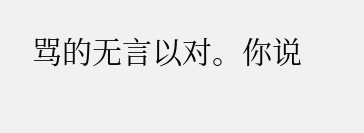骂的无言以对。你说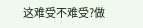这难受不难受?做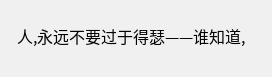人,永远不要过于得瑟——谁知道,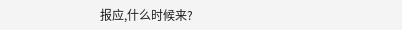报应,什么时候来?